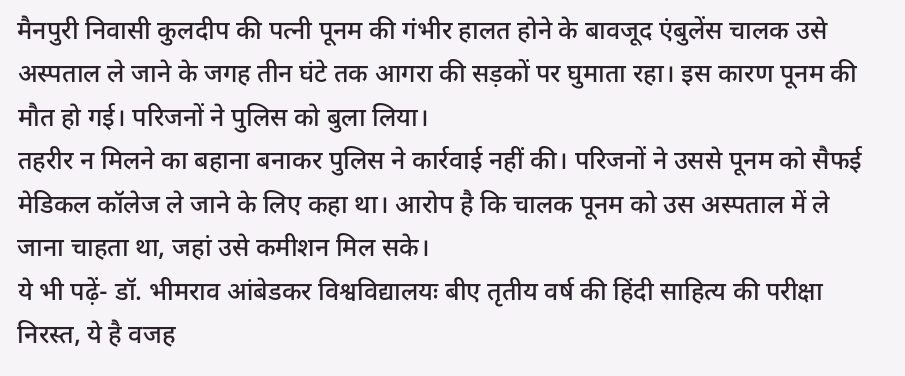मैनपुरी निवासी कुलदीप की पत्नी पूनम की गंभीर हालत होने के बावजूद एंबुलेंस चालक उसे अस्पताल ले जाने के जगह तीन घंटे तक आगरा की सड़कों पर घुमाता रहा। इस कारण पूनम की मौत हो गई। परिजनों ने पुलिस को बुला लिया।
तहरीर न मिलने का बहाना बनाकर पुलिस ने कार्रवाई नहीं की। परिजनों ने उससे पूनम को सैफई मेडिकल कॉलेज ले जाने के लिए कहा था। आरोप है कि चालक पूनम को उस अस्पताल में ले जाना चाहता था, जहां उसे कमीशन मिल सके।
ये भी पढ़ें- डॉ. भीमराव आंबेडकर विश्वविद्यालयः बीए तृतीय वर्ष की हिंदी साहित्य की परीक्षा निरस्त, ये है वजह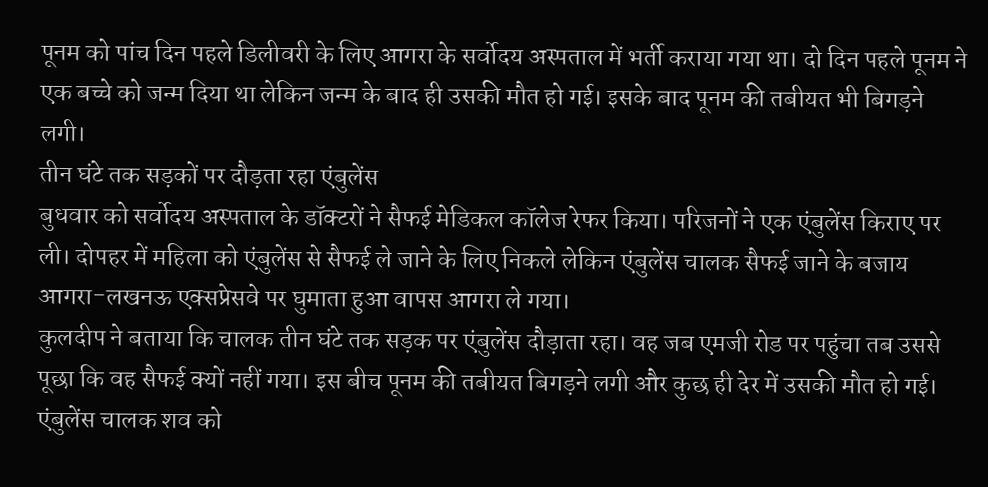पूनम को पांच दिन पहले डिलीवरी के लिए आगरा के सर्वोदय अस्पताल में भर्ती कराया गया था। दो दिन पहले पूनम ने एक बच्चे को जन्म दिया था लेकिन जन्म के बाद ही उसकी मौत हो गई। इसके बाद पूनम की तबीयत भी बिगड़ने लगी।
तीन घंटे तक सड़कों पर दौड़ता रहा एंबुलेंस
बुधवार को सर्वोदय अस्पताल के डॉक्टरों ने सैफई मेडिकल कॉलेज रेफर किया। परिजनों ने एक एंबुलेंस किराए पर ली। दोपहर में महिला को एंबुलेंस से सैफई ले जाने के लिए निकले लेकिन एंबुलेंस चालक सैफई जाने के बजाय आगरा-लखनऊ एक्सप्रेसवे पर घुमाता हुआ वापस आगरा ले गया।
कुलदीप ने बताया कि चालक तीन घंटे तक सड़क पर एंबुलेंस दौड़ाता रहा। वह जब एमजी रोड पर पहुंचा तब उससे पूछा कि वह सैफई क्यों नहीं गया। इस बीच पूनम की तबीयत बिगड़ने लगी और कुछ ही देर में उसकी मौत हो गई। एंबुलेंस चालक शव को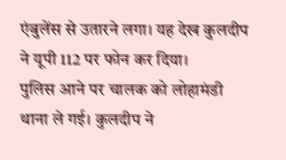एंबुलेंस से उतारने लगा। यह देख कुलदीप ने यूपी 112 पर फोन कर दिया।
पुलिस आने पर चालक को लोहामंडी थाना ले गई। कुलदीप ने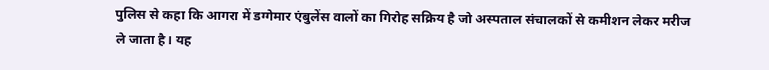पुलिस से कहा कि आगरा में डग्गेमार एंबुलेंस वालों का गिरोह सक्रिय है जो अस्पताल संचालकों से कमीशन लेकर मरीज ले जाता है। यह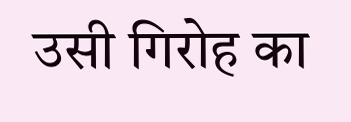उसी गिरोह का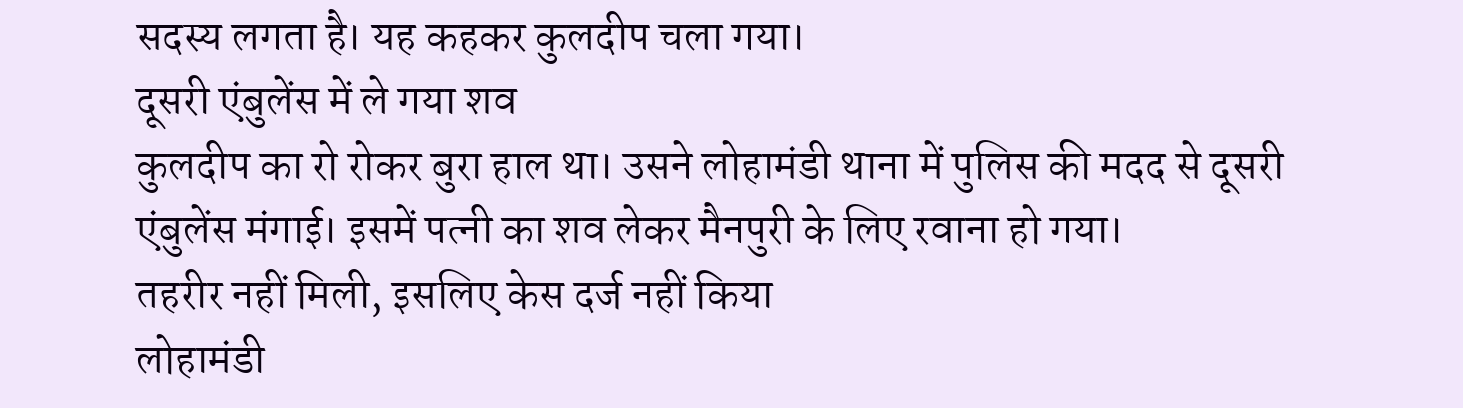सदस्य लगता है। यह कहकर कुलदीप चला गया।
दूसरी एंबुलेंस में ले गया शव
कुलदीप का रो रोकर बुरा हाल था। उसने लोहामंडी थाना में पुलिस की मदद से दूसरी एंबुलेंस मंगाई। इसमें पत्नी का शव लेकर मैनपुरी के लिए रवाना हो गया।
तहरीर नहीं मिली, इसलिए केस दर्ज नहीं किया
लोहामंडी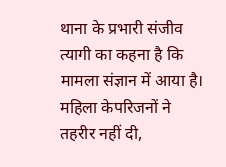थाना के प्रभारी संजीव त्यागी का कहना है कि मामला संज्ञान में आया है। महिला केपरिजनों ने तहरीर नहीं दी,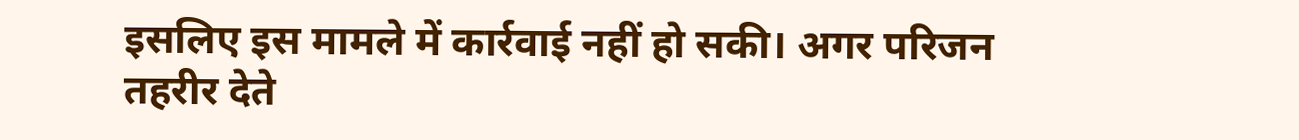इसलिए इस मामले में कार्रवाई नहीं हो सकी। अगर परिजन तहरीर देते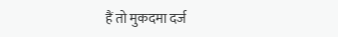हैं तो मुकदमा दर्ज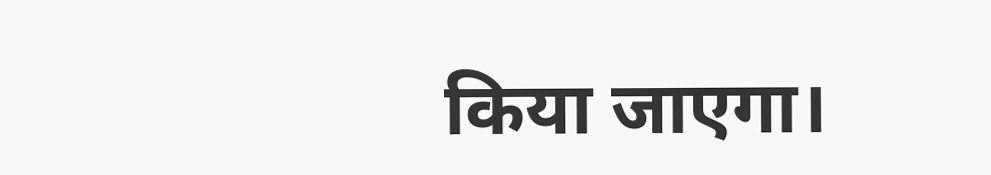किया जाएगा।